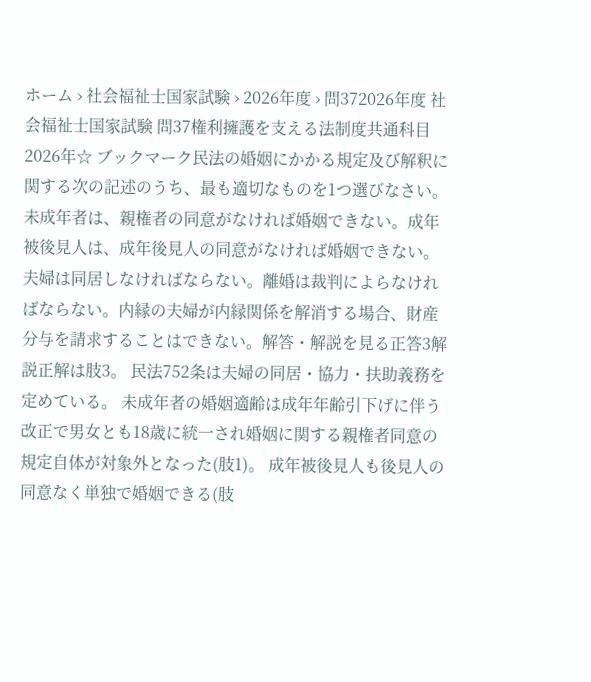ホーム › 社会福祉士国家試験 › 2026年度 › 問372026年度 社会福祉士国家試験 問37権利擁護を支える法制度共通科目2026年☆ ブックマーク民法の婚姻にかかる規定及び解釈に関する次の記述のうち、最も適切なものを1つ選びなさい。未成年者は、親権者の同意がなければ婚姻できない。成年被後見人は、成年後見人の同意がなければ婚姻できない。夫婦は同居しなければならない。離婚は裁判によらなければならない。内縁の夫婦が内縁関係を解消する場合、財産分与を請求することはできない。解答・解説を見る正答3解説正解は肢3。 民法752条は夫婦の同居・協力・扶助義務を定めている。 未成年者の婚姻適齢は成年年齢引下げに伴う改正で男女とも18歳に統一され婚姻に関する親権者同意の規定自体が対象外となった(肢1)。 成年被後見人も後見人の同意なく単独で婚姻できる(肢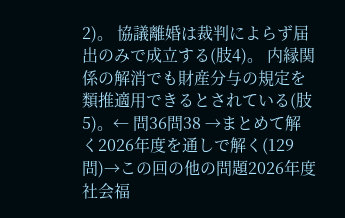2)。 協議離婚は裁判によらず届出のみで成立する(肢4)。 内縁関係の解消でも財産分与の規定を類推適用できるとされている(肢5)。← 問36問38 →まとめて解く2026年度を通しで解く(129問)→この回の他の問題2026年度 社会福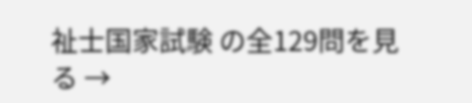祉士国家試験 の全129問を見る →